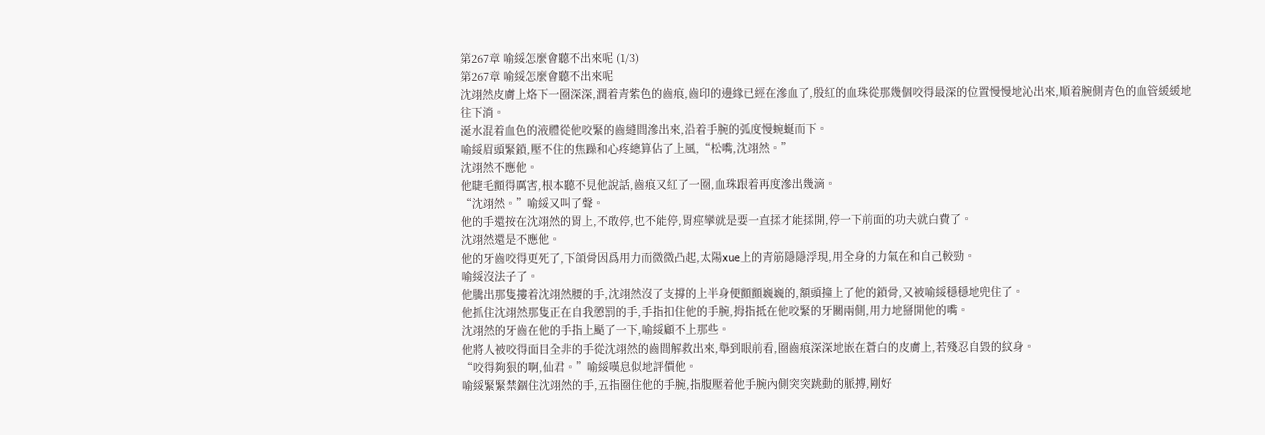第267章 喻綏怎麼會聽不出來呢 (1/3)
第267章 喻綏怎麼會聽不出來呢
沈翊然皮膚上烙下一圈深深,潤着青紫色的齒痕,齒印的邊緣已經在滲血了,殷紅的血珠從那幾個咬得最深的位置慢慢地沁出來,順着腕側青色的血管緩緩地往下淌。
涎水混着血色的液體從他咬緊的齒縫間滲出來,沿着手腕的弧度慢蜿蜒而下。
喻綏眉頭緊鎖,壓不住的焦躁和心疼總算佔了上風,“松嘴,沈翊然。”
沈翊然不應他。
他睫毛顫得厲害,根本聽不見他說話,齒痕又紅了一圈,血珠跟着再度滲出幾滴。
“沈翊然。”喻綏又叫了聲。
他的手還按在沈翊然的胃上,不敢停,也不能停,胃痙攣就是要一直揉才能揉開,停一下前面的功夫就白費了。
沈翊然還是不應他。
他的牙齒咬得更死了,下頜骨因爲用力而微微凸起,太陽xue上的青筋隱隱浮現,用全身的力氣在和自己較勁。
喻綏沒法子了。
他騰出那隻摟着沈翊然腰的手,沈翊然沒了支撐的上半身便顫顫巍巍的,額頭撞上了他的鎖骨,又被喻綏穩穩地兜住了。
他抓住沈翊然那隻正在自我懲罰的手,手指扣住他的手腕,拇指抵在他咬緊的牙關兩側,用力地掰開他的嘴。
沈翊然的牙齒在他的手指上颳了一下,喻綏顧不上那些。
他將人被咬得面目全非的手從沈翊然的齒間解救出來,舉到眼前看,圈齒痕深深地嵌在蒼白的皮膚上,若殘忍自毀的紋身。
“咬得夠狠的啊,仙君。”喻綏嘆息似地評價他。
喻綏緊緊禁錮住沈翊然的手,五指圈住他的手腕,指腹壓着他手腕內側突突跳動的脈搏,剛好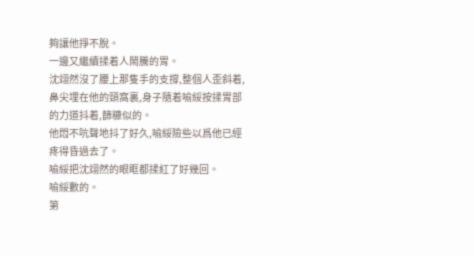夠讓他掙不脫。
一邊又繼續揉着人鬧騰的胃。
沈翊然沒了腰上那隻手的支撐,整個人歪斜着,鼻尖埋在他的頸窩裏,身子隨着喻綏按揉胃部的力道抖着,篩糠似的。
他悶不吭聲地抖了好久,喻綏險些以爲他已經疼得昏過去了。
喻綏把沈翊然的眼眶都揉紅了好幾回。
喻綏數的。
第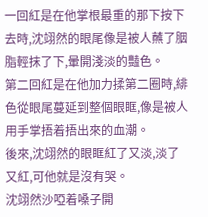一回紅是在他掌根最重的那下按下去時,沈翊然的眼尾像是被人蘸了胭脂輕抹了下,暈開淺淡的豔色。
第二回紅是在他加力揉第二圈時,緋色從眼尾蔓延到整個眼眶,像是被人用手掌捂着捂出來的血潮。
後來,沈翊然的眼眶紅了又淡,淡了又紅,可他就是沒有哭。
沈翊然沙啞着嗓子開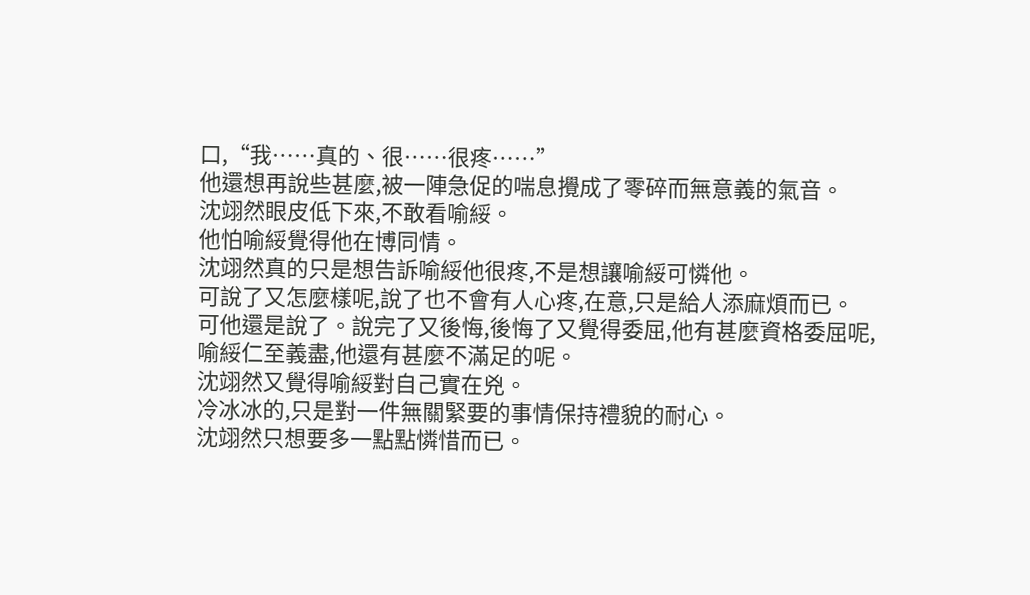口,“我……真的、很……很疼……”
他還想再說些甚麼,被一陣急促的喘息攪成了零碎而無意義的氣音。
沈翊然眼皮低下來,不敢看喻綏。
他怕喻綏覺得他在博同情。
沈翊然真的只是想告訴喻綏他很疼,不是想讓喻綏可憐他。
可說了又怎麼樣呢,說了也不會有人心疼,在意,只是給人添麻煩而已。
可他還是說了。說完了又後悔,後悔了又覺得委屈,他有甚麼資格委屈呢,喻綏仁至義盡,他還有甚麼不滿足的呢。
沈翊然又覺得喻綏對自己實在兇。
冷冰冰的,只是對一件無關緊要的事情保持禮貌的耐心。
沈翊然只想要多一點點憐惜而已。